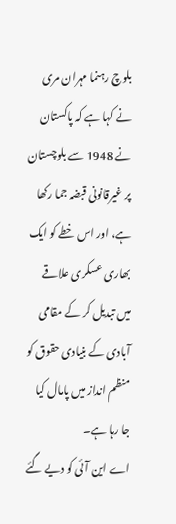بلوچ رہنما مہران مری نے کہا ہے کہ پاکستان نے 1948 سے بلوچستان پر غیرقانونی قبضہ جما رکھا ہے، اور اس خطے کو ایک بھاری عسکری علاقے میں تبدیل کر کے مقامی آبادی کے بنیادی حقوق کو منظم انداز میں پامال کیا جا رہا ہے۔
اے این آئی کو دیے گئے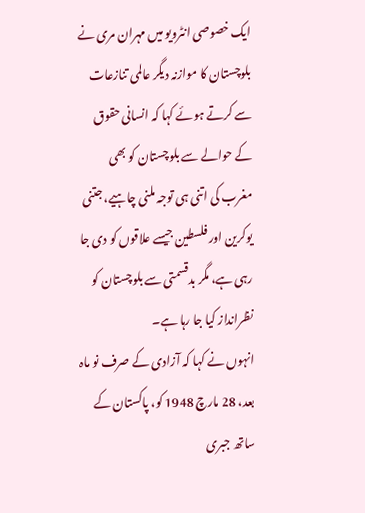ایک خصوصی انٹرویو میں مہران مری نے بلوچستان کا موازنہ دیگر عالمی تنازعات سے کرتے ہوئے کہا کہ انسانی حقوق کے حوالے سے بلوچستان کو بھی مغرب کی اتنی ہی توجہ ملنی چاہیے، جتنی یوکرین اور فلسطین جیسے علاقوں کو دی جا رہی ہے، مگر بدقسمتی سے بلوچستان کو نظرانداز کیا جا رہا ہے۔
انہوں نے کہا کہ آزادی کے صرف نو ماہ بعد، 28 مارچ 1948 کو، پاکستان کے ساتھ جبری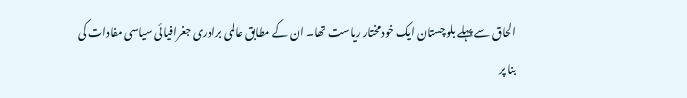الحاق سے پہلے بلوچستان ایک خودمختار ریاست تھا۔ ان کے مطابق عالمی برادری جغرافیائی سیاسی مفادات کی بنا پر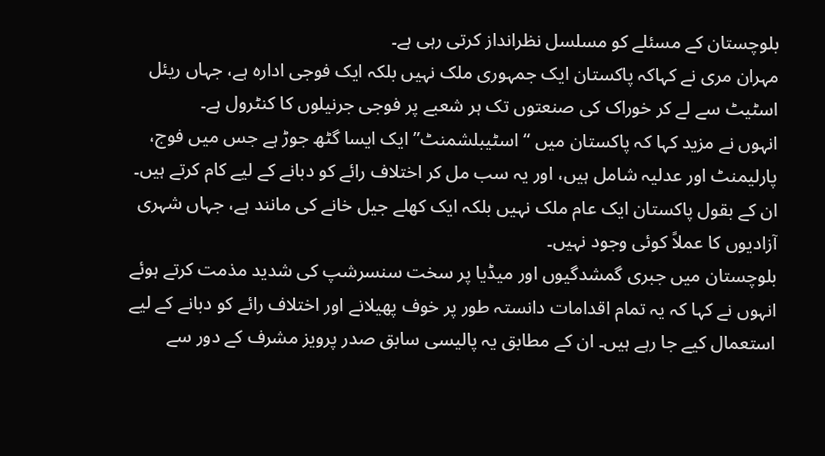بلوچستان کے مسئلے کو مسلسل نظرانداز کرتی رہی ہے۔
مہران مری نے کہاکہ پاکستان ایک جمہوری ملک نہیں بلکہ ایک فوجی ادارہ ہے، جہاں ریئل اسٹیٹ سے لے کر خوراک کی صنعتوں تک ہر شعبے پر فوجی جرنیلوں کا کنٹرول ہے۔
انہوں نے مزید کہا کہ پاکستان میں “اسٹیبلشمنٹ” ایک ایسا گٹھ جوڑ ہے جس میں فوج، پارلیمنٹ اور عدلیہ شامل ہیں، اور یہ سب مل کر اختلاف رائے کو دبانے کے لیے کام کرتے ہیں۔ ان کے بقول پاکستان ایک عام ملک نہیں بلکہ ایک کھلے جیل خانے کی مانند ہے، جہاں شہری آزادیوں کا عملاً کوئی وجود نہیں۔
بلوچستان میں جبری گمشدگیوں اور میڈیا پر سخت سنسرشپ کی شدید مذمت کرتے ہوئے انہوں نے کہا کہ یہ تمام اقدامات دانستہ طور پر خوف پھیلانے اور اختلاف رائے کو دبانے کے لیے استعمال کیے جا رہے ہیں۔ ان کے مطابق یہ پالیسی سابق صدر پرویز مشرف کے دور سے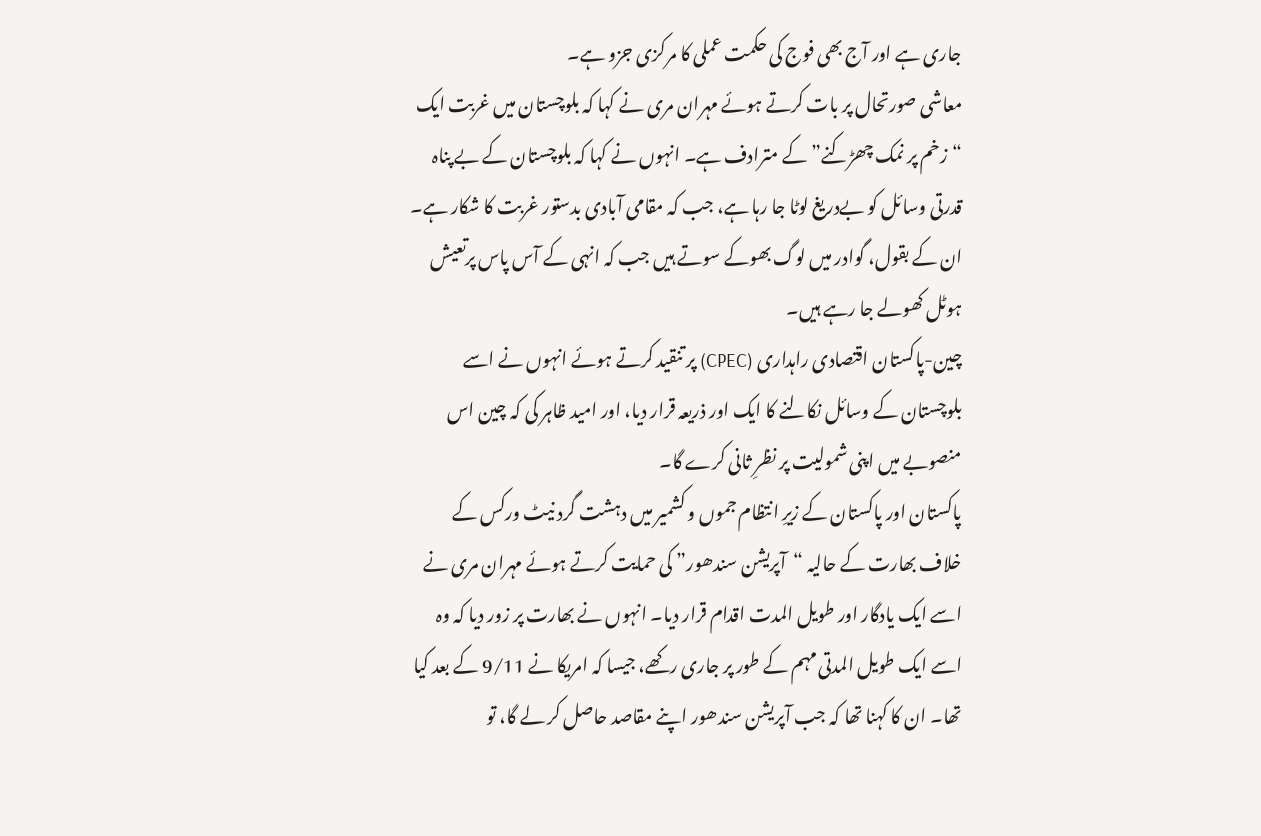جاری ہے اور آج بھی فوج کی حکمت عملی کا مرکزی جزو ہے۔
معاشی صورتحال پر بات کرتے ہوئے مہران مری نے کہا کہ بلوچستان میں غربت ایک “زخم پر نمک چھڑکنے” کے مترادف ہے۔ انہوں نے کہا کہ بلوچستان کے بے پناہ قدرتی وسائل کو بےدریغ لوٹا جا رہا ہے، جب کہ مقامی آبادی بدستور غربت کا شکار ہے۔ ان کے بقول، گوادر میں لوگ بھوکے سوتے ہیں جب کہ انہی کے آس پاس پرتعیش ہوٹل کھولے جا رہے ہیں۔
چین-پاکستان اقتصادی راہداری (CPEC) پر تنقید کرتے ہوئے انہوں نے اسے بلوچستان کے وسائل نکالنے کا ایک اور ذریعہ قرار دیا، اور امید ظاہر کی کہ چین اس منصوبے میں اپنی شمولیت پر نظرِ ثانی کرے گا۔
پاکستان اور پاکستان کے زیرِ انتظام جموں و کشمیر میں دہشت گرد نیٹ ورکس کے خلاف بھارت کے حالیہ “آپریشن سندھور” کی حمایت کرتے ہوئے مہران مری نے اسے ایک یادگار اور طویل المدت اقدام قرار دیا۔ انہوں نے بھارت پر زور دیا کہ وہ اسے ایک طویل المدتی مہم کے طور پر جاری رکھے، جیسا کہ امریکا نے 9/11 کے بعد کیا تھا۔ ان کا کہنا تھا کہ جب آپریشن سندھور اپنے مقاصد حاصل کر لے گا، تو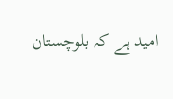امید ہے کہ بلوچستان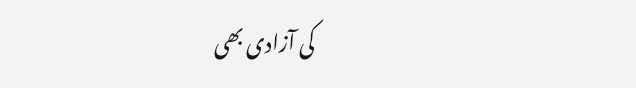کی آزادی بھی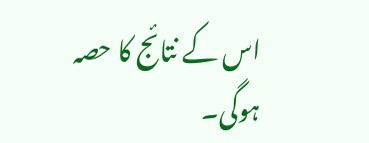اس کے نتائج کا حصہ ہوگی۔